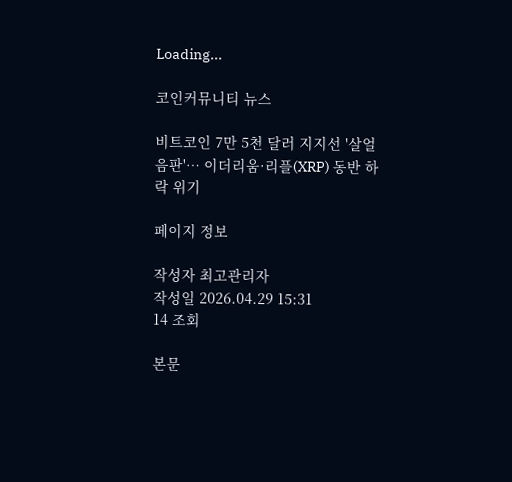Loading...

코인커뮤니티 뉴스

비트코인 7만 5천 달러 지지선 '살얼음판'… 이더리움·리플(XRP) 동반 하락 위기

페이지 정보

작성자 최고관리자
작성일 2026.04.29 15:31
14 조회

본문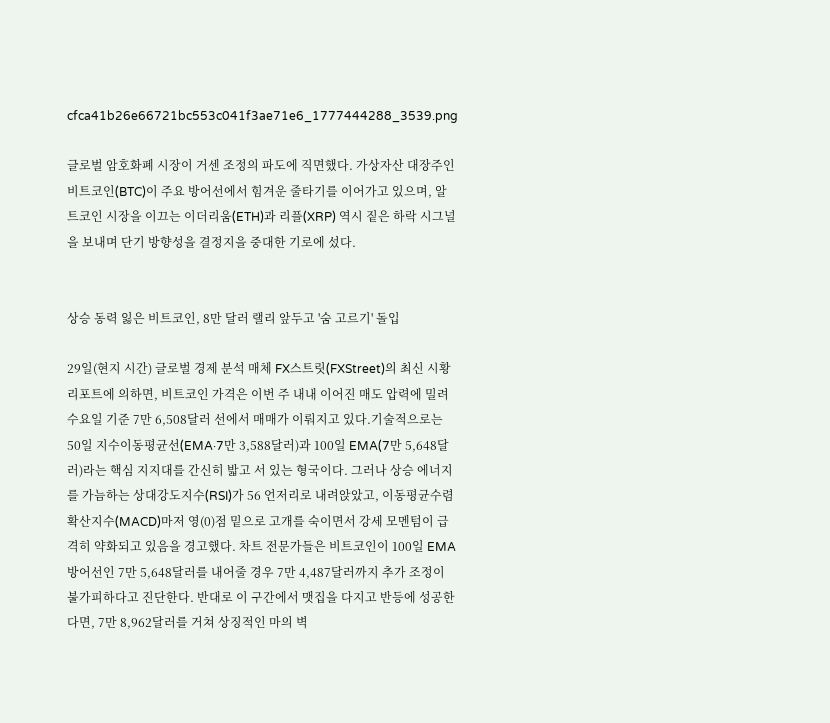cfca41b26e66721bc553c041f3ae71e6_1777444288_3539.png

글로벌 암호화폐 시장이 거센 조정의 파도에 직면했다. 가상자산 대장주인 비트코인(BTC)이 주요 방어선에서 힘겨운 줄타기를 이어가고 있으며, 알트코인 시장을 이끄는 이더리움(ETH)과 리플(XRP) 역시 짙은 하락 시그널을 보내며 단기 방향성을 결정지을 중대한 기로에 섰다.


상승 동력 잃은 비트코인, 8만 달러 랠리 앞두고 '숨 고르기' 돌입

29일(현지 시간) 글로벌 경제 분석 매체 FX스트릿(FXStreet)의 최신 시황 리포트에 의하면, 비트코인 가격은 이번 주 내내 이어진 매도 압력에 밀려 수요일 기준 7만 6,508달러 선에서 매매가 이뤄지고 있다.기술적으로는 50일 지수이동평균선(EMA·7만 3,588달러)과 100일 EMA(7만 5,648달러)라는 핵심 지지대를 간신히 밟고 서 있는 형국이다. 그러나 상승 에너지를 가늠하는 상대강도지수(RSI)가 56 언저리로 내려앉았고, 이동평균수렴확산지수(MACD)마저 영(0)점 밑으로 고개를 숙이면서 강세 모멘텀이 급격히 약화되고 있음을 경고했다. 차트 전문가들은 비트코인이 100일 EMA 방어선인 7만 5,648달러를 내어줄 경우 7만 4,487달러까지 추가 조정이 불가피하다고 진단한다. 반대로 이 구간에서 맷집을 다지고 반등에 성공한다면, 7만 8,962달러를 거쳐 상징적인 마의 벽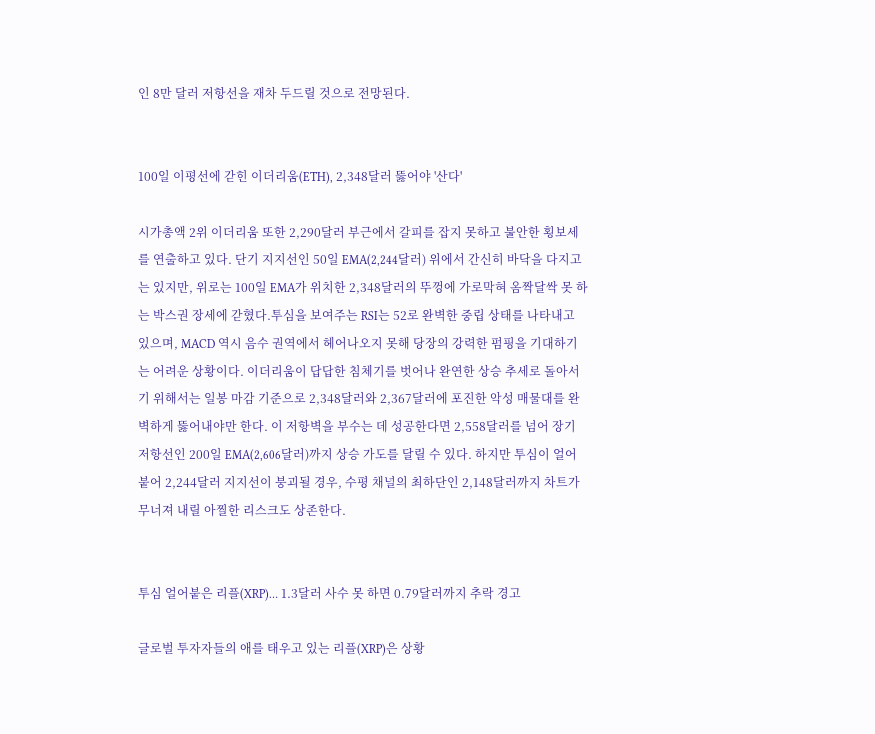인 8만 달러 저항선을 재차 두드릴 것으로 전망된다.


100일 이평선에 갇힌 이더리움(ETH), 2,348달러 뚫어야 '산다'

시가총액 2위 이더리움 또한 2,290달러 부근에서 갈피를 잡지 못하고 불안한 횡보세를 연출하고 있다. 단기 지지선인 50일 EMA(2,244달러) 위에서 간신히 바닥을 다지고는 있지만, 위로는 100일 EMA가 위치한 2,348달러의 뚜껑에 가로막혀 옴짝달싹 못 하는 박스권 장세에 갇혔다.투심을 보여주는 RSI는 52로 완벽한 중립 상태를 나타내고 있으며, MACD 역시 음수 권역에서 헤어나오지 못해 당장의 강력한 펌핑을 기대하기는 어려운 상황이다. 이더리움이 답답한 침체기를 벗어나 완연한 상승 추세로 돌아서기 위해서는 일봉 마감 기준으로 2,348달러와 2,367달러에 포진한 악성 매물대를 완벽하게 뚫어내야만 한다. 이 저항벽을 부수는 데 성공한다면 2,558달러를 넘어 장기 저항선인 200일 EMA(2,606달러)까지 상승 가도를 달릴 수 있다. 하지만 투심이 얼어붙어 2,244달러 지지선이 붕괴될 경우, 수평 채널의 최하단인 2,148달러까지 차트가 무너져 내릴 아찔한 리스크도 상존한다.


투심 얼어붙은 리플(XRP)… 1.3달러 사수 못 하면 0.79달러까지 추락 경고

글로벌 투자자들의 애를 태우고 있는 리플(XRP)은 상황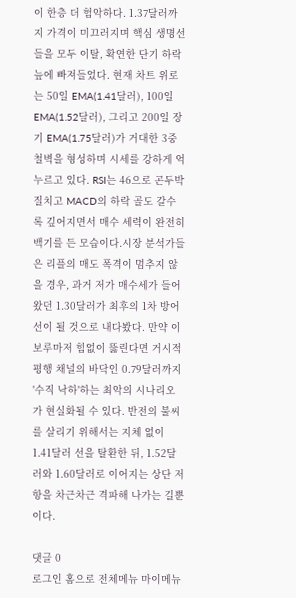이 한층 더 험악하다. 1.37달러까지 가격이 미끄러지며 핵심 생명선들을 모두 이탈, 확연한 단기 하락 늪에 빠져들었다. 현재 차트 위로는 50일 EMA(1.41달러), 100일 EMA(1.52달러), 그리고 200일 장기 EMA(1.75달러)가 거대한 3중 철벽을 형성하며 시세를 강하게 억누르고 있다. RSI는 46으로 곤두박질치고 MACD의 하락 골도 갈수록 깊어지면서 매수 세력이 완전히 백기를 든 모습이다.시장 분석가들은 리플의 매도 폭격이 멈추지 않을 경우, 과거 저가 매수세가 들어왔던 1.30달러가 최후의 1차 방어선이 될 것으로 내다봤다. 만약 이 보루마저 힘없이 뚫린다면 거시적 평행 채널의 바닥인 0.79달러까지 '수직 낙하'하는 최악의 시나리오가 현실화될 수 있다. 반전의 불씨를 살리기 위해서는 지체 없이 1.41달러 선을 탈환한 뒤, 1.52달러와 1.60달러로 이어지는 상단 저항을 차근차근 격파해 나가는 길뿐이다.

댓글 0
로그인 홈으로 전체메뉴 마이메뉴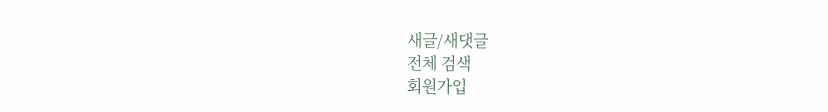새글/새댓글
전체 검색
회원가입